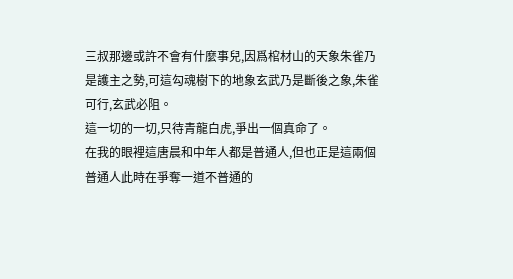三叔那邊或許不會有什麼事兒,因爲棺材山的天象朱雀乃是護主之勢,可這勾魂樹下的地象玄武乃是斷後之象,朱雀可行,玄武必阻。
這一切的一切,只待青龍白虎,爭出一個真命了。
在我的眼裡這唐晨和中年人都是普通人,但也正是這兩個普通人此時在爭奪一道不普通的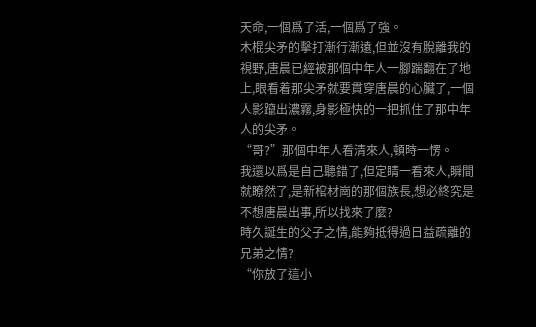天命,一個爲了活,一個爲了強。
木棍尖矛的擊打漸行漸遠,但並沒有脫離我的視野,唐晨已經被那個中年人一腳踹翻在了地上,眼看着那尖矛就要貫穿唐晨的心臟了,一個人影躥出濃霧,身影極快的一把抓住了那中年人的尖矛。
“哥?”那個中年人看清來人,頓時一愣。
我還以爲是自己聽錯了,但定睛一看來人,瞬間就瞭然了,是新棺材崗的那個族長,想必終究是不想唐晨出事,所以找來了麼?
時久誕生的父子之情,能夠抵得過日益疏離的兄弟之情?
“你放了這小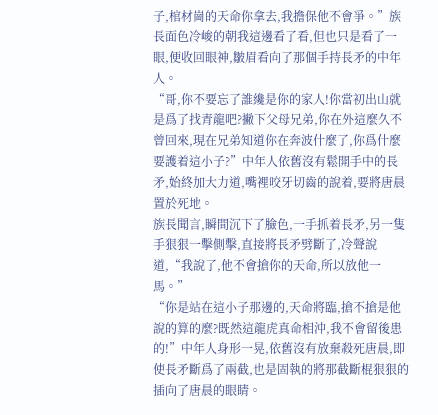子,棺材崗的天命你拿去,我擔保他不會爭。”族長面色冷峻的朝我這邊看了看,但也只是看了一眼,便收回眼神,皺眉看向了那個手持長矛的中年人。
“哥,你不要忘了誰纔是你的家人!你當初出山就是爲了找青龍吧?撇下父母兄弟,你在外這麼久不曾回來,現在兄弟知道你在奔波什麼了,你爲什麼要護着這小子?”中年人依舊沒有鬆開手中的長矛,始終加大力道,嘴裡咬牙切齒的說着,要將唐晨置於死地。
族長聞言,瞬間沉下了臉色,一手抓着長矛,另一隻手狠狠一擊側擊,直接將長矛劈斷了,冷聲說道,“我說了,他不會搶你的天命,所以放他一馬。”
“你是站在這小子那邊的,天命將臨,搶不搶是他說的算的麼?既然這龍虎真命相沖,我不會留後患的!”中年人身形一晃,依舊沒有放棄殺死唐晨,即使長矛斷爲了兩截,也是固執的將那截斷棍狠狠的插向了唐晨的眼睛。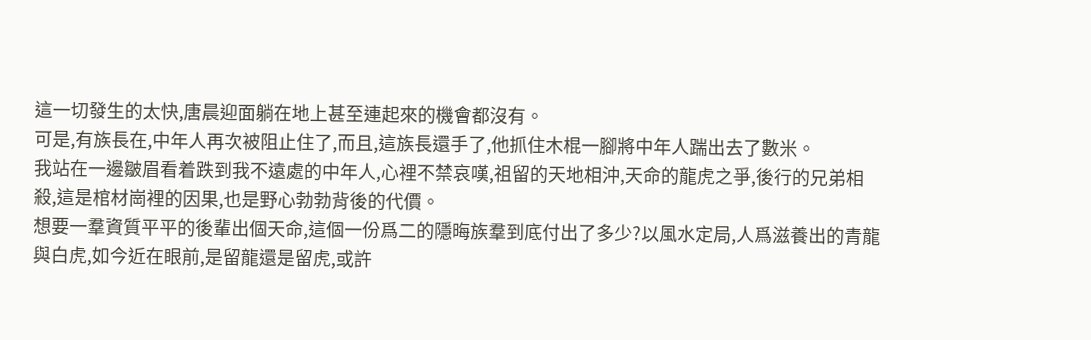這一切發生的太快,唐晨迎面躺在地上甚至連起來的機會都沒有。
可是,有族長在,中年人再次被阻止住了,而且,這族長還手了,他抓住木棍一腳將中年人踹出去了數米。
我站在一邊皺眉看着跌到我不遠處的中年人,心裡不禁哀嘆,祖留的天地相沖,天命的龍虎之爭,後行的兄弟相殺,這是棺材崗裡的因果,也是野心勃勃背後的代價。
想要一羣資質平平的後輩出個天命,這個一份爲二的隱晦族羣到底付出了多少?以風水定局,人爲滋養出的青龍與白虎,如今近在眼前,是留龍還是留虎,或許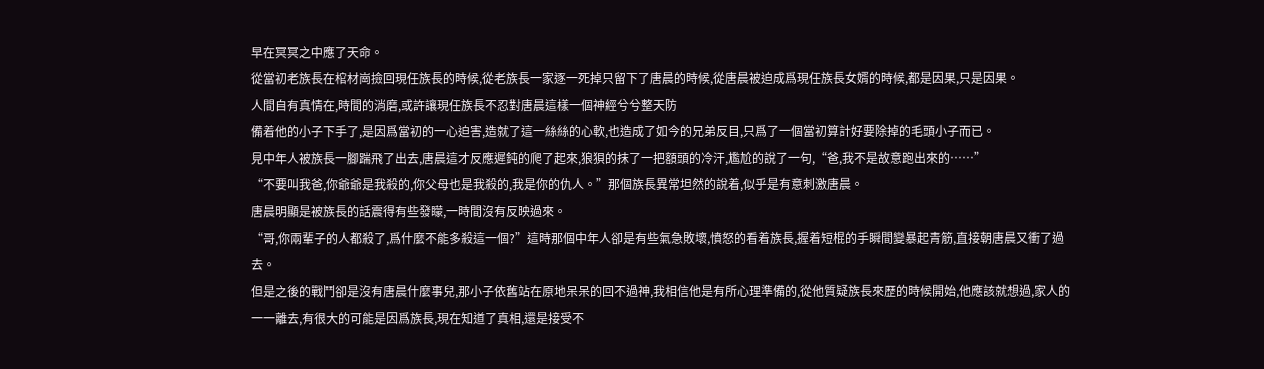早在冥冥之中應了天命。
從當初老族長在棺材崗撿回現任族長的時候,從老族長一家逐一死掉只留下了唐晨的時候,從唐晨被迫成爲現任族長女婿的時候,都是因果,只是因果。
人間自有真情在,時間的消磨,或許讓現任族長不忍對唐晨這樣一個神經兮兮整天防
備着他的小子下手了,是因爲當初的一心迫害,造就了這一絲絲的心軟,也造成了如今的兄弟反目,只爲了一個當初算計好要除掉的毛頭小子而已。
見中年人被族長一腳踹飛了出去,唐晨這才反應遲鈍的爬了起來,狼狽的抹了一把額頭的冷汗,尷尬的說了一句,“爸,我不是故意跑出來的……”
“不要叫我爸,你爺爺是我殺的,你父母也是我殺的,我是你的仇人。”那個族長異常坦然的說着,似乎是有意刺激唐晨。
唐晨明顯是被族長的話震得有些發矇,一時間沒有反映過來。
“哥,你兩輩子的人都殺了,爲什麼不能多殺這一個?”這時那個中年人卻是有些氣急敗壞,憤怒的看着族長,握着短棍的手瞬間變暴起青筋,直接朝唐晨又衝了過去。
但是之後的戰鬥卻是沒有唐晨什麼事兒,那小子依舊站在原地呆呆的回不過神,我相信他是有所心理準備的,從他質疑族長來歷的時候開始,他應該就想過,家人的一一離去,有很大的可能是因爲族長,現在知道了真相,還是接受不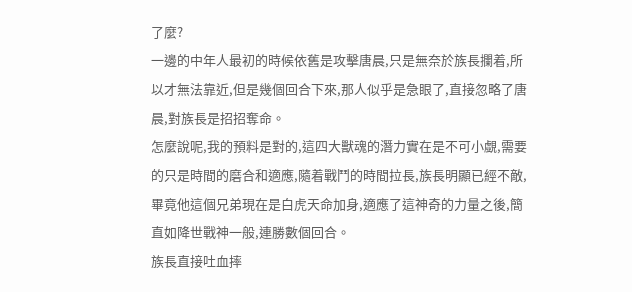了麼?
一邊的中年人最初的時候依舊是攻擊唐晨,只是無奈於族長攔着,所以才無法靠近,但是幾個回合下來,那人似乎是急眼了,直接忽略了唐晨,對族長是招招奪命。
怎麼說呢,我的預料是對的,這四大獸魂的潛力實在是不可小覷,需要的只是時間的磨合和適應,隨着戰鬥的時間拉長,族長明顯已經不敵,畢竟他這個兄弟現在是白虎天命加身,適應了這神奇的力量之後,簡直如降世戰神一般,連勝數個回合。
族長直接吐血摔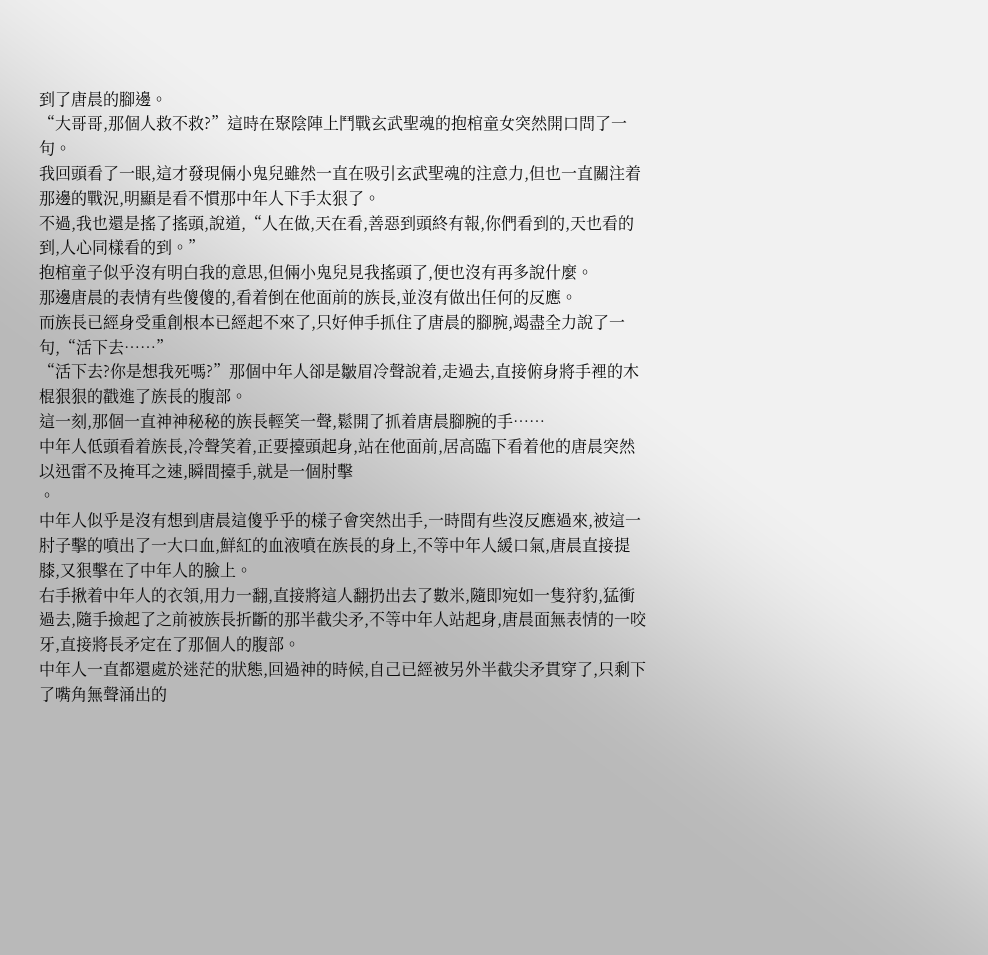到了唐晨的腳邊。
“大哥哥,那個人救不救?”這時在聚陰陣上鬥戰玄武聖魂的抱棺童女突然開口問了一句。
我回頭看了一眼,這才發現倆小鬼兒雖然一直在吸引玄武聖魂的注意力,但也一直關注着那邊的戰況,明顯是看不慣那中年人下手太狠了。
不過,我也還是搖了搖頭,說道,“人在做,天在看,善惡到頭終有報,你們看到的,天也看的到,人心同樣看的到。”
抱棺童子似乎沒有明白我的意思,但倆小鬼兒見我搖頭了,便也沒有再多說什麼。
那邊唐晨的表情有些傻傻的,看着倒在他面前的族長,並沒有做出任何的反應。
而族長已經身受重創根本已經起不來了,只好伸手抓住了唐晨的腳腕,竭盡全力說了一句,“活下去……”
“活下去?你是想我死嗎?”那個中年人卻是皺眉冷聲說着,走過去,直接俯身將手裡的木棍狠狠的戳進了族長的腹部。
這一刻,那個一直神神秘秘的族長輕笑一聲,鬆開了抓着唐晨腳腕的手……
中年人低頭看着族長,冷聲笑着,正要擡頭起身,站在他面前,居高臨下看着他的唐晨突然以迅雷不及掩耳之速,瞬間擡手,就是一個肘擊
。
中年人似乎是沒有想到唐晨這傻乎乎的樣子會突然出手,一時間有些沒反應過來,被這一肘子擊的噴出了一大口血,鮮紅的血液噴在族長的身上,不等中年人緩口氣,唐晨直接提膝,又狠擊在了中年人的臉上。
右手揪着中年人的衣領,用力一翻,直接將這人翻扔出去了數米,隨即宛如一隻狩豹,猛衝過去,隨手撿起了之前被族長折斷的那半截尖矛,不等中年人站起身,唐晨面無表情的一咬牙,直接將長矛定在了那個人的腹部。
中年人一直都還處於迷茫的狀態,回過神的時候,自己已經被另外半截尖矛貫穿了,只剩下了嘴角無聲涌出的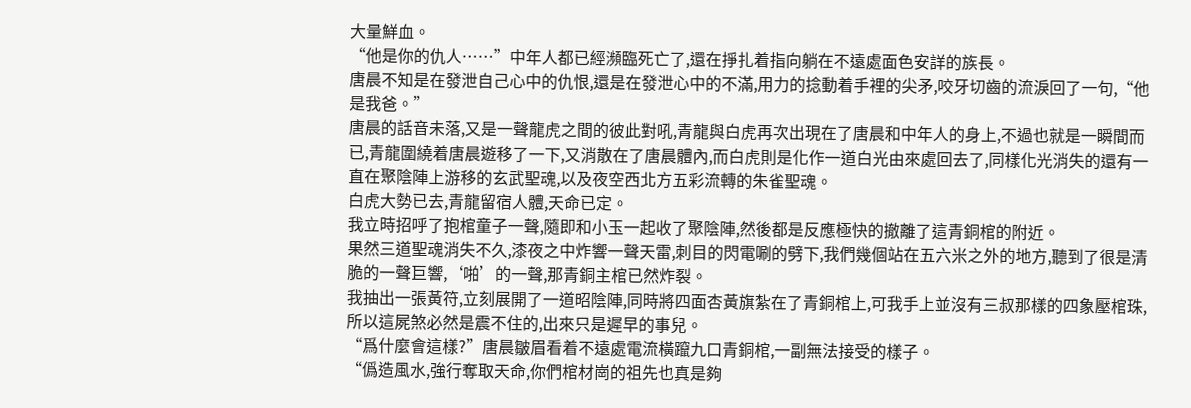大量鮮血。
“他是你的仇人……”中年人都已經瀕臨死亡了,還在掙扎着指向躺在不遠處面色安詳的族長。
唐晨不知是在發泄自己心中的仇恨,還是在發泄心中的不滿,用力的捻動着手裡的尖矛,咬牙切齒的流淚回了一句,“他是我爸。”
唐晨的話音未落,又是一聲龍虎之間的彼此對吼,青龍與白虎再次出現在了唐晨和中年人的身上,不過也就是一瞬間而已,青龍圍繞着唐晨遊移了一下,又消散在了唐晨體內,而白虎則是化作一道白光由來處回去了,同樣化光消失的還有一直在聚陰陣上游移的玄武聖魂,以及夜空西北方五彩流轉的朱雀聖魂。
白虎大勢已去,青龍留宿人體,天命已定。
我立時招呼了抱棺童子一聲,隨即和小玉一起收了聚陰陣,然後都是反應極快的撤離了這青銅棺的附近。
果然三道聖魂消失不久,漆夜之中炸響一聲天雷,刺目的閃電唰的劈下,我們幾個站在五六米之外的地方,聽到了很是清脆的一聲巨響,‘啪’的一聲,那青銅主棺已然炸裂。
我抽出一張黃符,立刻展開了一道昭陰陣,同時將四面杏黃旗紮在了青銅棺上,可我手上並沒有三叔那樣的四象壓棺珠,所以這屍煞必然是震不住的,出來只是遲早的事兒。
“爲什麼會這樣?”唐晨皺眉看着不遠處電流橫躥九口青銅棺,一副無法接受的樣子。
“僞造風水,強行奪取天命,你們棺材崗的祖先也真是夠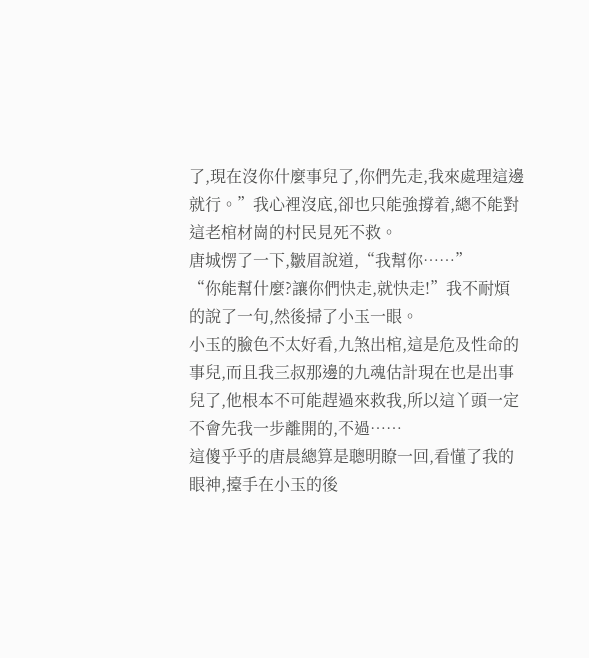了,現在沒你什麼事兒了,你們先走,我來處理這邊就行。”我心裡沒底,卻也只能強撐着,總不能對這老棺材崗的村民見死不救。
唐城愣了一下,皺眉說道,“我幫你……”
“你能幫什麼?讓你們快走,就快走!”我不耐煩的說了一句,然後掃了小玉一眼。
小玉的臉色不太好看,九煞出棺,這是危及性命的事兒,而且我三叔那邊的九魂估計現在也是出事兒了,他根本不可能趕過來救我,所以這丫頭一定不會先我一步離開的,不過……
這傻乎乎的唐晨總算是聰明瞭一回,看懂了我的眼神,擡手在小玉的後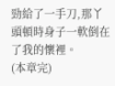勁給了一手刀,那丫頭頓時身子一軟倒在了我的懷裡。
(本章完)